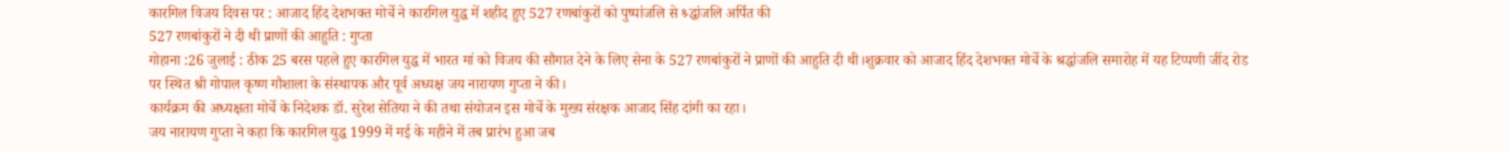कारगिल विजय दिवस पर : आजाद हिंद देशभक्त मोर्चे ने कारगिल युद्ध में शहीद हुए 527 रणबांकुरों को पुष्पांजलि से श्र्द्धांजलि अर्पित की
527 रणबांकुरों ने दी थी प्राणों की आहुति : गुप्ता
गोहाना :26 जुलाई : ठीक 25 बरस पहले हुए कारगिल युद्ध में भारत मां को विजय की सौगात देने के लिए सेना के 527 रणबांकुरों ने प्राणों की आहुति दी थी।शुक्रवार को आजाद हिंद देशभक्त मोर्चे के श्रद्धांजलि समारोह में यह टिप्पणी जींद रोड पर स्थित श्री गोपाल कृष्ण गौशाला के संस्थापक और पूर्व अध्यक्ष जय नारायण गुप्ता ने की।
कार्यक्रम की अध्यक्षता मोर्चे के निदेशक डॉ. सुरेश सेतिया ने की तथा संयोजन इस मोर्चे के मुख्य संरक्षक आजाद सिंह दांगी का रहा।
जय नारायण गुप्ता ने कहा कि कारगिल युद्ध 1999 में मई के महीने में तब प्रारंभ हुआ जब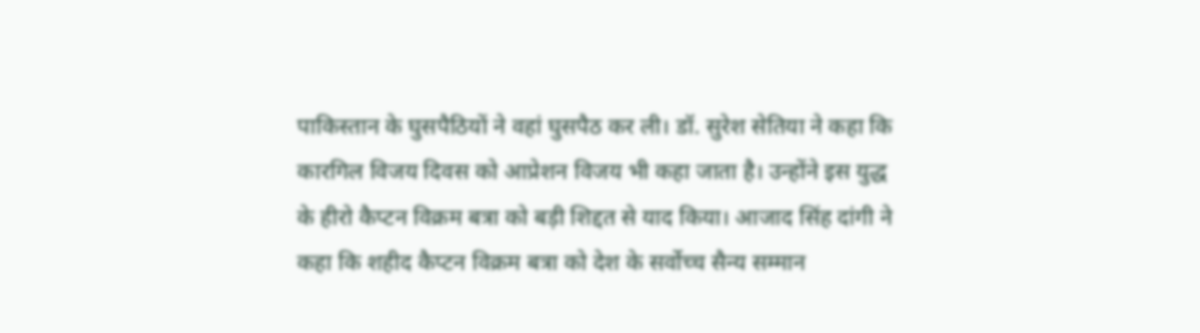पाकिस्तान के घुसपैठियों ने वहां घुसपैठ कर ली। डॉ. सुरेश सेतिया ने कहा कि कारगिल विजय दिवस को आप्रेशन विजय भी कहा जाता है। उन्होंने इस युद्ध के हीरो कैप्टन विक्रम बत्रा को बड़ी शिद्दत से याद किया। आजाद सिंह दांगी ने कहा कि शहीद कैप्टन विक्रम बत्रा को देश के सर्वोच्च सैन्य सम्मान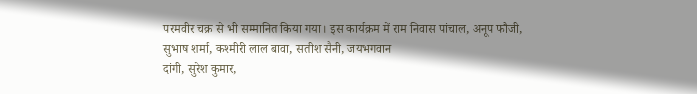परमवीर चक्र से भी सम्मानित किया गया। इस कार्यक्रम में राम निवास पांचाल, अनूप फौजी, सुभाष शर्मा, कश्मीरी लाल बावा, सतीश सैनी, जयभगवान
दांगी, सुरेश कुमार,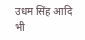उधम सिंह आदि भी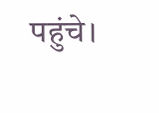पहुंचे।